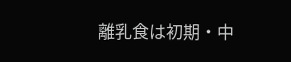離乳食は初期・中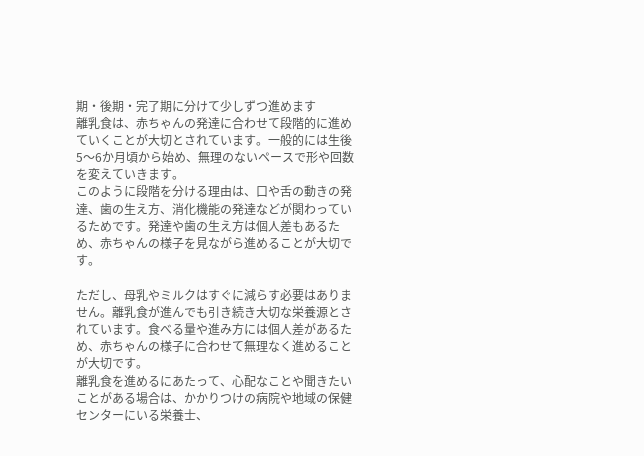期・後期・完了期に分けて少しずつ進めます
離乳食は、赤ちゃんの発達に合わせて段階的に進めていくことが大切とされています。一般的には生後5〜6か月頃から始め、無理のないペースで形や回数を変えていきます。
このように段階を分ける理由は、口や舌の動きの発達、歯の生え方、消化機能の発達などが関わっているためです。発達や歯の生え方は個人差もあるため、赤ちゃんの様子を見ながら進めることが大切です。

ただし、母乳やミルクはすぐに減らす必要はありません。離乳食が進んでも引き続き大切な栄養源とされています。食べる量や進み方には個人差があるため、赤ちゃんの様子に合わせて無理なく進めることが大切です。
離乳食を進めるにあたって、心配なことや聞きたいことがある場合は、かかりつけの病院や地域の保健センターにいる栄養士、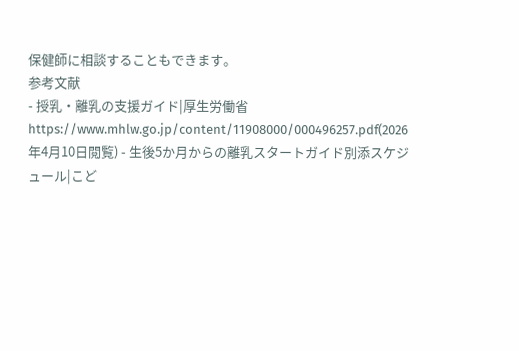保健師に相談することもできます。
参考文献
- 授乳・離乳の支援ガイド|厚生労働省
https://www.mhlw.go.jp/content/11908000/000496257.pdf(2026年4月10日閲覧) - 生後5か月からの離乳スタートガイド別添スケジュール|こど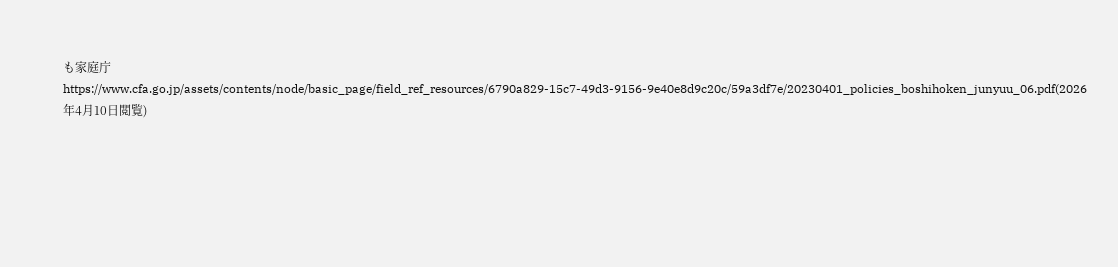も家庭庁
https://www.cfa.go.jp/assets/contents/node/basic_page/field_ref_resources/6790a829-15c7-49d3-9156-9e40e8d9c20c/59a3df7e/20230401_policies_boshihoken_junyuu_06.pdf(2026年4月10日閲覧)